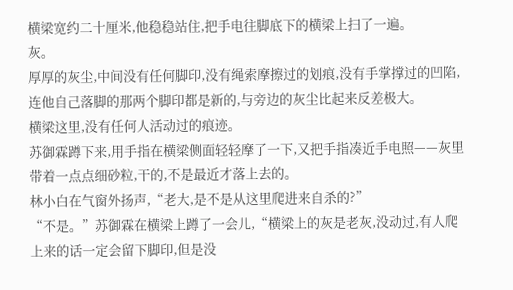横梁宽约二十厘米,他稳稳站住,把手电往脚底下的横梁上扫了一遍。
灰。
厚厚的灰尘,中间没有任何脚印,没有绳索摩擦过的划痕,没有手掌撑过的凹陷,连他自己落脚的那两个脚印都是新的,与旁边的灰尘比起来反差极大。
横梁这里,没有任何人活动过的痕迹。
苏御霖蹲下来,用手指在横梁侧面轻轻摩了一下,又把手指凑近手电照——灰里带着一点点细砂粒,干的,不是最近才落上去的。
林小白在气窗外扬声,“老大,是不是从这里爬进来自杀的?”
“不是。”苏御霖在横梁上蹲了一会儿,“横梁上的灰是老灰,没动过,有人爬上来的话一定会留下脚印,但是没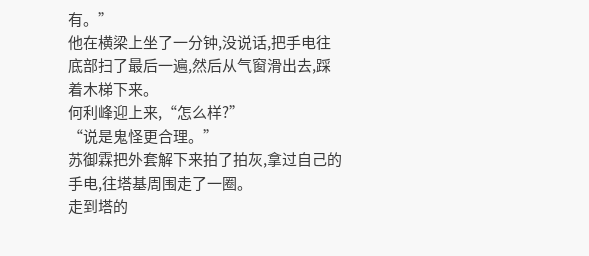有。”
他在横梁上坐了一分钟,没说话,把手电往底部扫了最后一遍,然后从气窗滑出去,踩着木梯下来。
何利峰迎上来,“怎么样?”
“说是鬼怪更合理。”
苏御霖把外套解下来拍了拍灰,拿过自己的手电,往塔基周围走了一圈。
走到塔的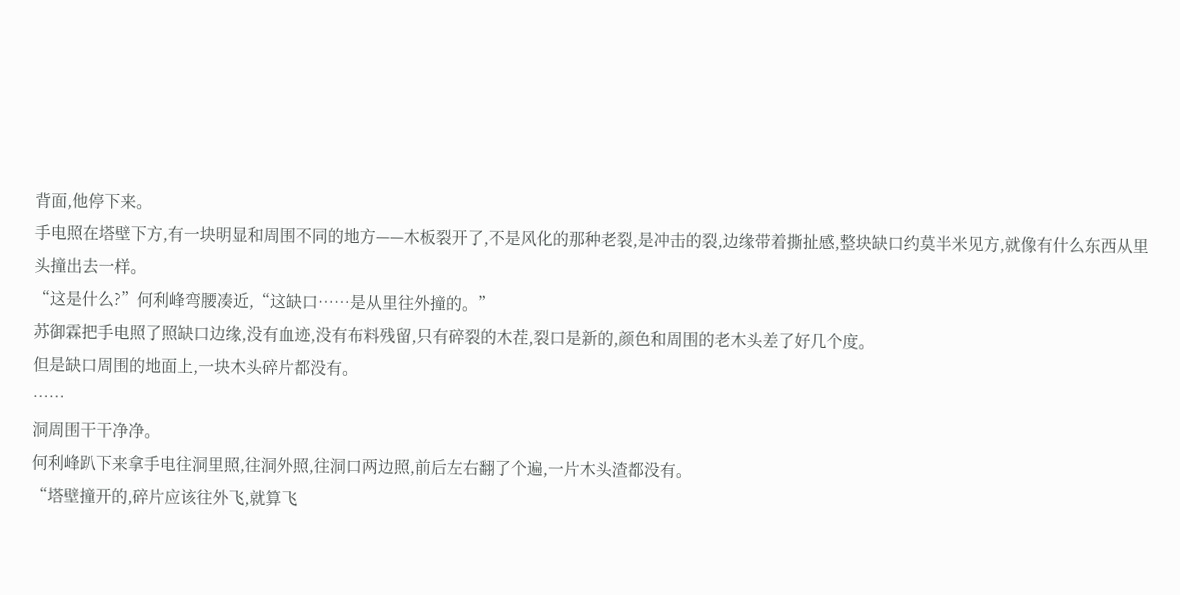背面,他停下来。
手电照在塔壁下方,有一块明显和周围不同的地方——木板裂开了,不是风化的那种老裂,是冲击的裂,边缘带着撕扯感,整块缺口约莫半米见方,就像有什么东西从里头撞出去一样。
“这是什么?”何利峰弯腰凑近,“这缺口……是从里往外撞的。”
苏御霖把手电照了照缺口边缘,没有血迹,没有布料残留,只有碎裂的木茬,裂口是新的,颜色和周围的老木头差了好几个度。
但是缺口周围的地面上,一块木头碎片都没有。
……
洞周围干干净净。
何利峰趴下来拿手电往洞里照,往洞外照,往洞口两边照,前后左右翻了个遍,一片木头渣都没有。
“塔壁撞开的,碎片应该往外飞,就算飞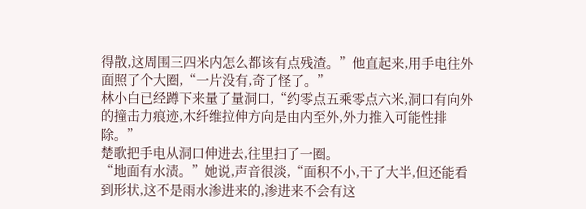得散,这周围三四米内怎么都该有点残渣。”他直起来,用手电往外面照了个大圈,“一片没有,奇了怪了。”
林小白已经蹲下来量了量洞口,“约零点五乘零点六米,洞口有向外的撞击力痕迹,木纤维拉伸方向是由内至外,外力推入可能性排除。”
楚歌把手电从洞口伸进去,往里扫了一圈。
“地面有水渍。”她说,声音很淡,“面积不小,干了大半,但还能看到形状,这不是雨水渗进来的,渗进来不会有这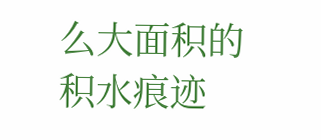么大面积的积水痕迹